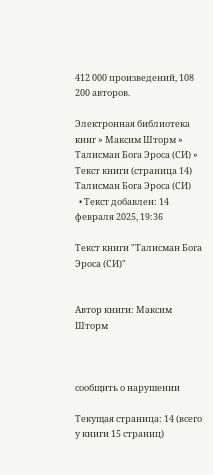412 000 произведений, 108 200 авторов.

Электронная библиотека книг » Максим Шторм » Талисман Бога Эроса (СИ) » Текст книги (страница 14)
Талисман Бога Эроса (СИ)
  • Текст добавлен: 14 февраля 2025, 19:36

Текст книги "Талисман Бога Эроса (СИ)"


Автор книги: Максим Шторм



сообщить о нарушении

Текущая страница: 14 (всего у книги 15 страниц)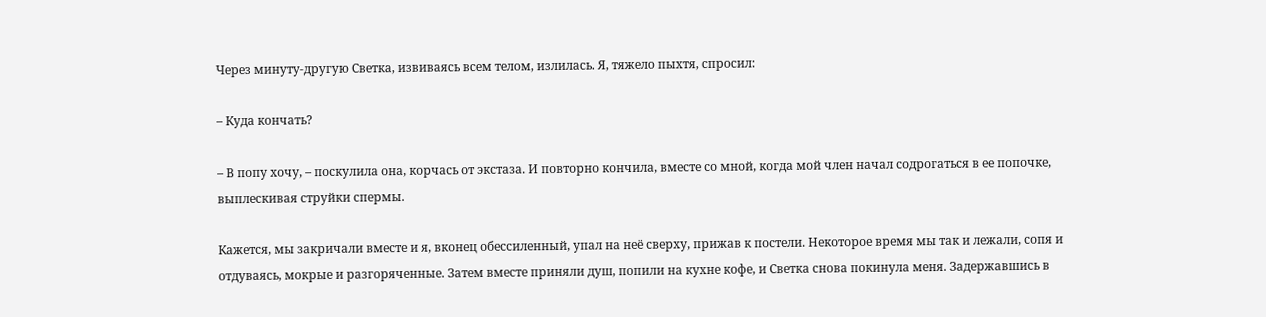Через минуту-другую Светка, извиваясь всем телом, излилась. Я, тяжело пыхтя, спросил:

– Куда кончать?

– В попу хочу, – поскулила она, корчась от экстаза. И повторно кончила, вместе со мной, когда мой член начал содрогаться в ее попочке, выплескивая струйки спермы.

Кажется, мы закричали вместе и я, вконец обессиленный, упал на неё сверху, прижав к постели. Некоторое время мы так и лежали, сопя и отдуваясь, мокрые и разгоряченные. Затем вместе приняли душ, попили на кухне кофе, и Светка снова покинула меня. Задержавшись в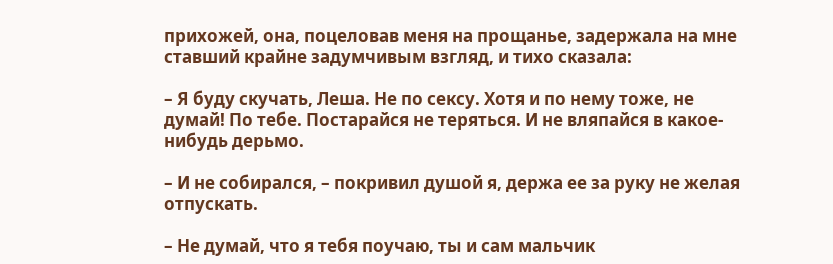прихожей, она, поцеловав меня на прощанье, задержала на мне ставший крайне задумчивым взгляд, и тихо сказала:

– Я буду скучать, Леша. Не по сексу. Хотя и по нему тоже, не думай! По тебе. Постарайся не теряться. И не вляпайся в какое-нибудь дерьмо.

– И не собирался, – покривил душой я, держа ее за руку не желая отпускать.

– Не думай, что я тебя поучаю, ты и сам мальчик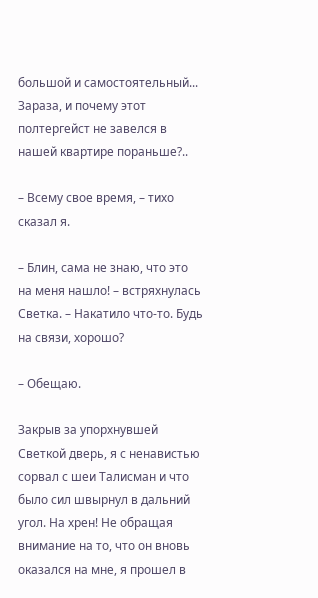большой и самостоятельный... Зараза, и почему этот полтергейст не завелся в нашей квартире пораньше?..

– Всему свое время, – тихо сказал я.

– Блин, сама не знаю, что это на меня нашло! – встряхнулась Светка. – Накатило что-то. Будь на связи, хорошо?

– Обещаю.

Закрыв за упорхнувшей Светкой дверь, я с ненавистью сорвал с шеи Талисман и что было сил швырнул в дальний угол. На хрен! Не обращая внимание на то, что он вновь оказался на мне, я прошел в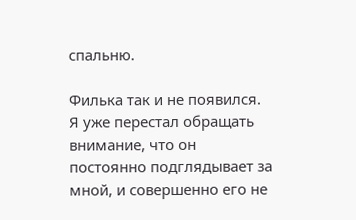спальню.

Филька так и не появился. Я уже перестал обращать внимание, что он постоянно подглядывает за мной, и совершенно его не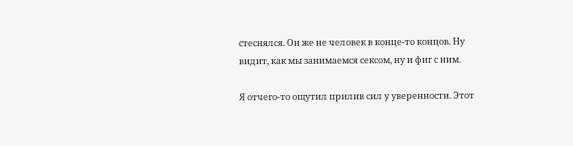стеснялся. Он же не человек в конце-то концов. Ну видит, как мы занимаемся сексом, ну и фиг с ним.

Я отчего-то ощутил прилив сил у уверенности. Этот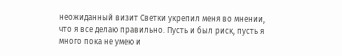неожиданный визит Светки укрепил меня во мнении, что я все делаю правильно. Пусть и был риск, пусть я много пока не умею и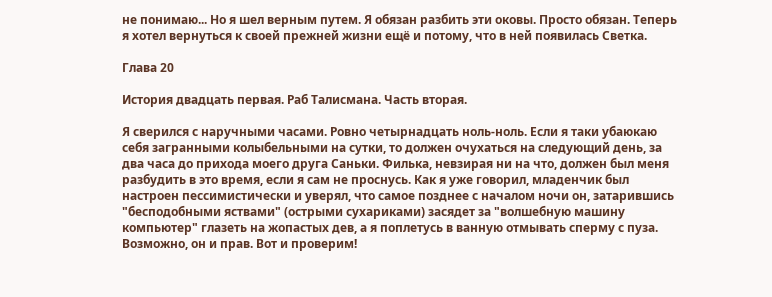не понимаю... Но я шел верным путем. Я обязан разбить эти оковы. Просто обязан. Теперь я хотел вернуться к своей прежней жизни ещё и потому, что в ней появилась Светка.

Глава 20

История двадцать первая. Раб Талисмана. Часть вторая.

Я сверился с наручными часами. Ровно четырнадцать ноль-ноль. Если я таки убаюкаю себя загранными колыбельными на сутки, то должен очухаться на следующий день, за два часа до прихода моего друга Саньки. Филька, невзирая ни на что, должен был меня разбудить в это время, если я сам не проснусь. Как я уже говорил, младенчик был настроен пессимистически и уверял, что самое позднее с началом ночи он, затарившись "бесподобными яствами" (острыми сухариками) засядет за "волшебную машину компьютер" глазеть на жопастых дев, а я поплетусь в ванную отмывать сперму с пуза. Возможно, он и прав. Вот и проверим!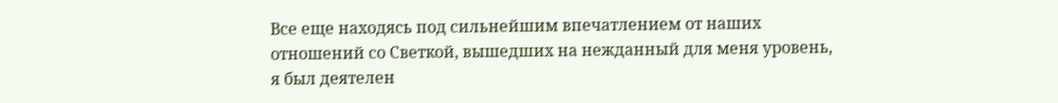Все еще находясь под сильнейшим впечатлением от наших отношений со Светкой, вышедших на нежданный для меня уровень, я был деятелен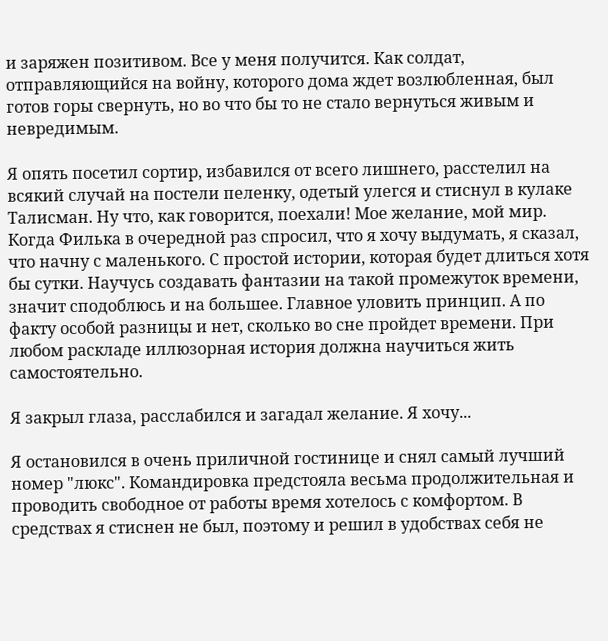и заряжен позитивом. Все у меня получится. Как солдат, отправляющийся на войну, которого дома ждет возлюбленная, был готов горы свернуть, но во что бы то не стало вернуться живым и невредимым.

Я опять посетил сортир, избавился от всего лишнего, расстелил на всякий случай на постели пеленку, одетый улегся и стиснул в кулаке Талисман. Ну что, как говорится, поехали! Мое желание, мой мир. Когда Филька в очередной раз спросил, что я хочу выдумать, я сказал, что начну с маленького. С простой истории, которая будет длиться хотя бы сутки. Научусь создавать фантазии на такой промежуток времени, значит сподоблюсь и на большее. Главное уловить принцип. А по факту особой разницы и нет, сколько во сне пройдет времени. При любом раскладе иллюзорная история должна научиться жить самостоятельно.

Я закрыл глаза, расслабился и загадал желание. Я хочу...

Я остановился в очень приличной гостинице и снял самый лучший номер "люкс". Командировка предстояла весьма продолжительная и проводить свободное от работы время хотелось с комфортом. В средствах я стиснен не был, поэтому и решил в удобствах себя не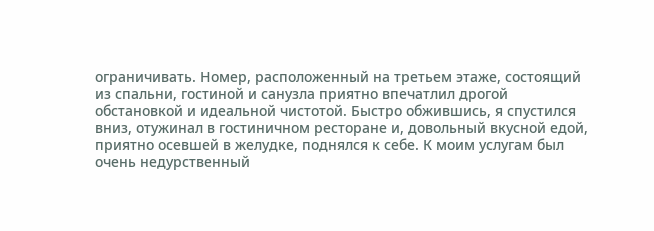ограничивать. Номер, расположенный на третьем этаже, состоящий из спальни, гостиной и санузла приятно впечатлил дрогой обстановкой и идеальной чистотой. Быстро обжившись, я спустился вниз, отужинал в гостиничном ресторане и, довольный вкусной едой, приятно осевшей в желудке, поднялся к себе. К моим услугам был очень недурственный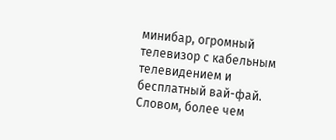минибар, огромный телевизор с кабельным телевидением и бесплатный вай-фай. Словом, более чем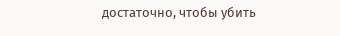достаточно, чтобы убить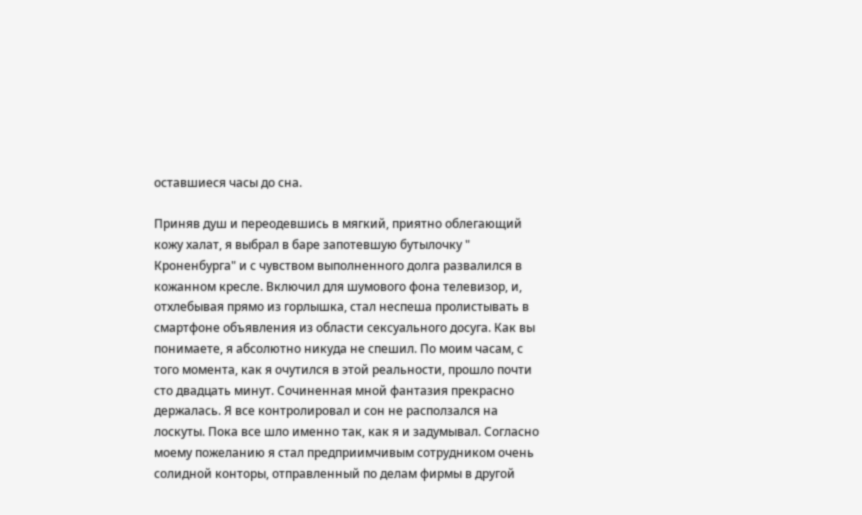оставшиеся часы до сна.

Приняв душ и переодевшись в мягкий, приятно облегающий кожу халат, я выбрал в баре запотевшую бутылочку " Кроненбурга" и с чувством выполненного долга развалился в кожанном кресле. Включил для шумового фона телевизор, и, отхлебывая прямо из горлышка, стал неспеша пролистывать в смартфоне объявления из области сексуального досуга. Как вы понимаете, я абсолютно никуда не спешил. По моим часам, с того момента, как я очутился в этой реальности, прошло почти сто двадцать минут. Сочиненная мной фантазия прекрасно держалась. Я все контролировал и сон не расползался на лоскуты. Пока все шло именно так, как я и задумывал. Согласно моему пожеланию я стал предприимчивым сотрудником очень солидной конторы, отправленный по делам фирмы в другой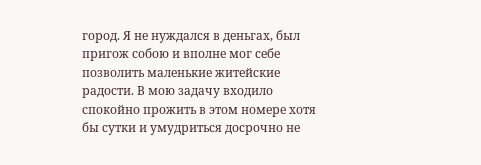город. Я не нуждался в деньгах, был пригож собою и вполне мог себе позволить маленькие житейские радости. В мою задачу входило спокойно прожить в этом номере хотя бы сутки и умудриться досрочно не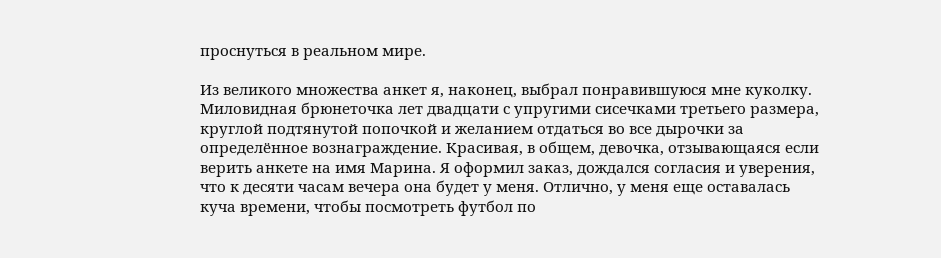проснуться в реальном мире.

Из великого множества анкет я, наконец, выбрал понравившуюся мне куколку. Миловидная брюнеточка лет двадцати с упругими сисечками третьего размера, круглой подтянутой попочкой и желанием отдаться во все дырочки за определённое вознаграждение. Красивая, в общем, девочка, отзывающаяся если верить анкете на имя Марина. Я оформил заказ, дождался согласия и уверения, что к десяти часам вечера она будет у меня. Отлично, у меня еще оставалась куча времени, чтобы посмотреть футбол по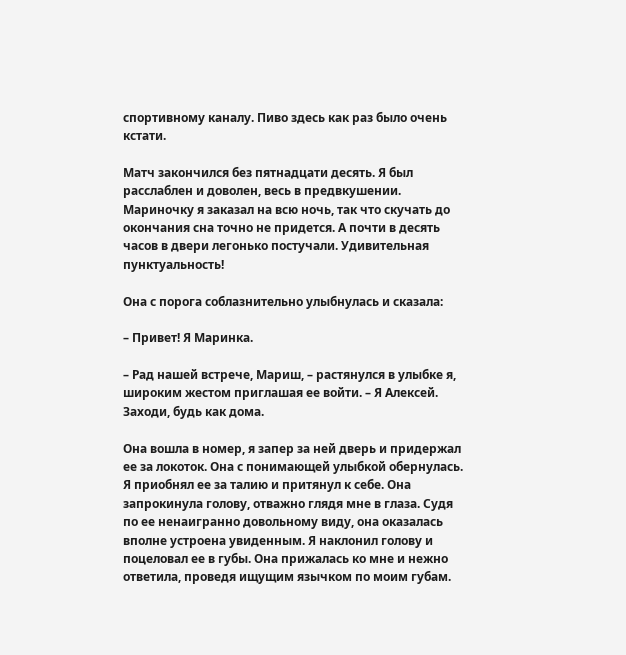спортивному каналу. Пиво здесь как раз было очень кстати.

Матч закончился без пятнадцати десять. Я был расслаблен и доволен, весь в предвкушении. Мариночку я заказал на всю ночь, так что скучать до окончания сна точно не придется. А почти в десять часов в двери легонько постучали. Удивительная пунктуальность!

Она с порога соблазнительно улыбнулась и сказала:

– Привет! Я Маринка.

– Рад нашей встрече, Мариш, – растянулся в улыбке я, широким жестом приглашая ее войти. – Я Алексей. Заходи, будь как дома.

Она вошла в номер, я запер за ней дверь и придержал ее за локоток. Она с понимающей улыбкой обернулась. Я приобнял ее за талию и притянул к себе. Она запрокинула голову, отважно глядя мне в глаза. Судя по ее ненаигранно довольному виду, она оказалась вполне устроена увиденным. Я наклонил голову и поцеловал ее в губы. Она прижалась ко мне и нежно ответила, проведя ищущим язычком по моим губам.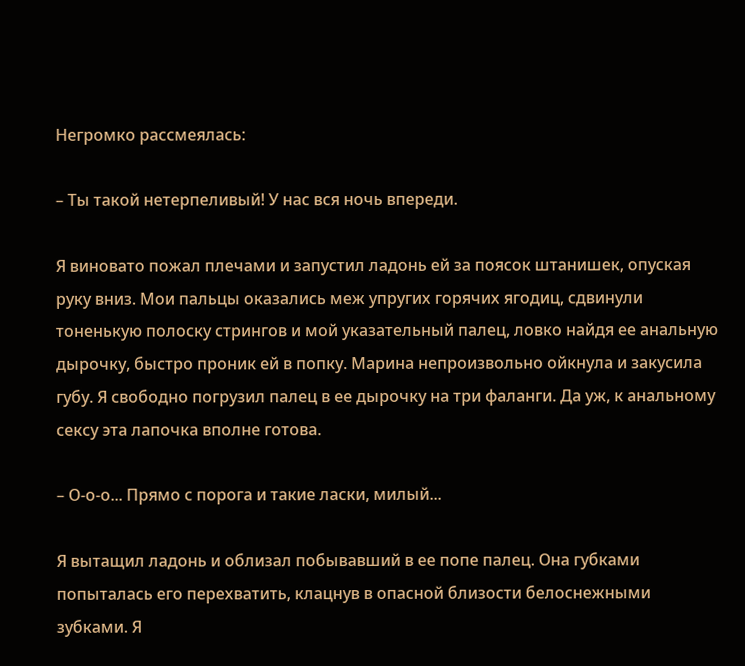Негромко рассмеялась:

– Ты такой нетерпеливый! У нас вся ночь впереди.

Я виновато пожал плечами и запустил ладонь ей за поясок штанишек, опуская руку вниз. Мои пальцы оказались меж упругих горячих ягодиц, сдвинули тоненькую полоску стрингов и мой указательный палец, ловко найдя ее анальную дырочку, быстро проник ей в попку. Марина непроизвольно ойкнула и закусила губу. Я свободно погрузил палец в ее дырочку на три фаланги. Да уж, к анальному сексу эта лапочка вполне готова.

– О-о-о... Прямо с порога и такие ласки, милый...

Я вытащил ладонь и облизал побывавший в ее попе палец. Она губками попыталась его перехватить, клацнув в опасной близости белоснежными зубками. Я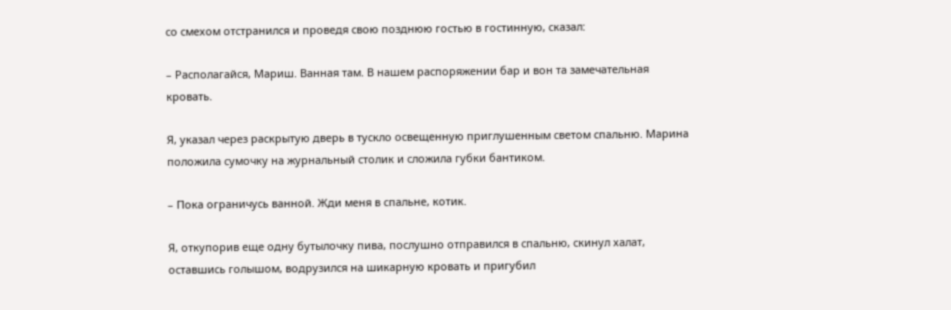со смехом отстранился и проведя свою позднюю гостью в гостинную, сказал:

– Располагайся, Мариш. Ванная там. В нашем распоряжении бар и вон та замечательная кровать.

Я, указал через раскрытую дверь в тускло освещенную приглушенным светом спальню. Марина положила сумочку на журнальный столик и сложила губки бантиком.

– Пока ограничусь ванной. Жди меня в спальне, котик.

Я, откупорив еще одну бутылочку пива, послушно отправился в спальню, скинул халат, оставшись голышом, водрузился на шикарную кровать и пригубил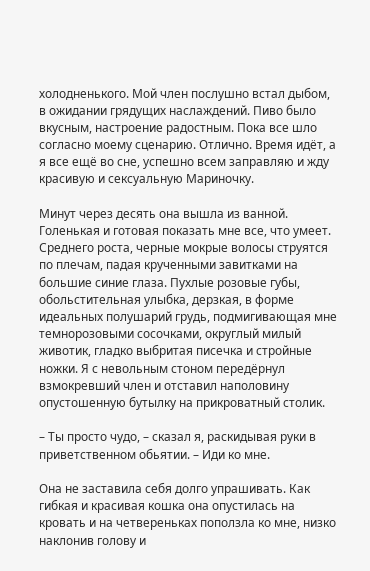холодненького. Мой член послушно встал дыбом, в ожидании грядущих наслаждений. Пиво было вкусным, настроение радостным. Пока все шло согласно моему сценарию. Отлично. Время идёт, а я все ещё во сне, успешно всем заправляю и жду красивую и сексуальную Мариночку.

Минут через десять она вышла из ванной. Голенькая и готовая показать мне все, что умеет. Среднего роста, черные мокрые волосы струятся по плечам, падая крученными завитками на большие синие глаза. Пухлые розовые губы, обольстительная улыбка, дерзкая, в форме идеальных полушарий грудь, подмигивающая мне темнорозовыми сосочками, округлый милый животик, гладко выбритая писечка и стройные ножки. Я с невольным стоном передёрнул взмокревший член и отставил наполовину опустошенную бутылку на прикроватный столик.

– Ты просто чудо, – сказал я, раскидывая руки в приветственном обьятии. – Иди ко мне.

Она не заставила себя долго упрашивать. Как гибкая и красивая кошка она опустилась на кровать и на четвереньках поползла ко мне, низко наклонив голову и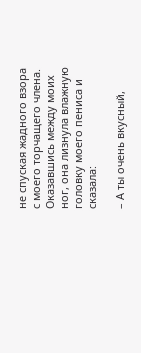не спуская жадного взора с моего торчащего члена. Оказавшись между моих ног, она лизнула влажную головку моего пениса и сказала:

– А ты очень вкусный,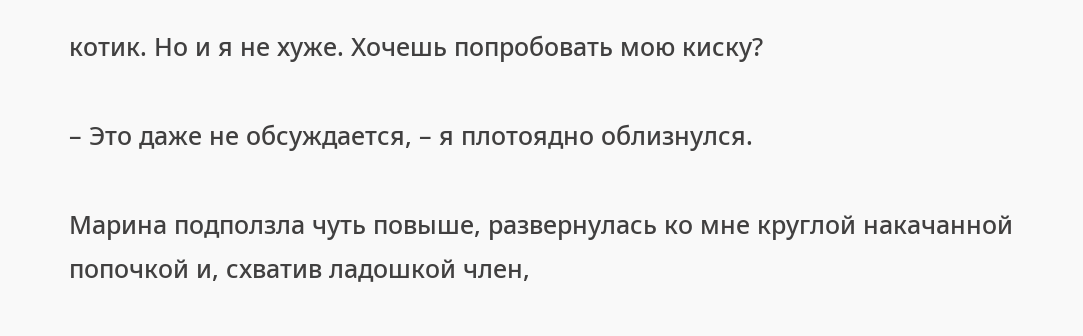котик. Но и я не хуже. Хочешь попробовать мою киску?

– Это даже не обсуждается, – я плотоядно облизнулся.

Марина подползла чуть повыше, развернулась ко мне круглой накачанной попочкой и, схватив ладошкой член,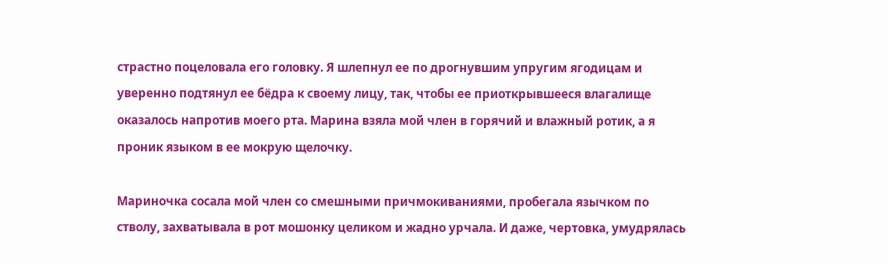страстно поцеловала его головку. Я шлепнул ее по дрогнувшим упругим ягодицам и уверенно подтянул ее бёдра к своему лицу, так, чтобы ее приоткрывшееся влагалище оказалось напротив моего рта. Марина взяла мой член в горячий и влажный ротик, а я проник языком в ее мокрую щелочку.

Мариночка сосала мой член со смешными причмокиваниями, пробегала язычком по стволу, захватывала в рот мошонку целиком и жадно урчала. И даже, чертовка, умудрялась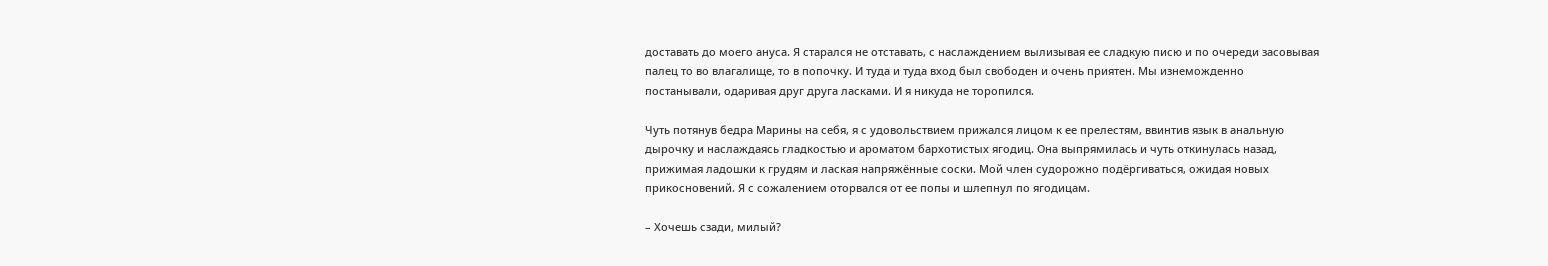доставать до моего ануса. Я старался не отставать, с наслаждением вылизывая ее сладкую писю и по очереди засовывая палец то во влагалище, то в попочку. И туда и туда вход был свободен и очень приятен. Мы изнеможденно постанывали, одаривая друг друга ласками. И я никуда не торопился.

Чуть потянув бедра Марины на себя, я с удовольствием прижался лицом к ее прелестям, ввинтив язык в анальную дырочку и наслаждаясь гладкостью и ароматом бархотистых ягодиц. Она выпрямилась и чуть откинулась назад, прижимая ладошки к грудям и лаская напряжённые соски. Мой член судорожно подёргиваться, ожидая новых прикосновений. Я с сожалением оторвался от ее попы и шлепнул по ягодицам.

– Хочешь сзади, милый?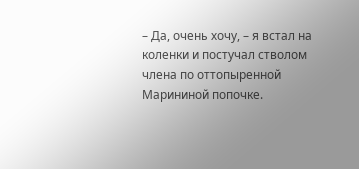– Да, очень хочу, – я встал на коленки и постучал стволом члена по оттопыренной Марининой попочке.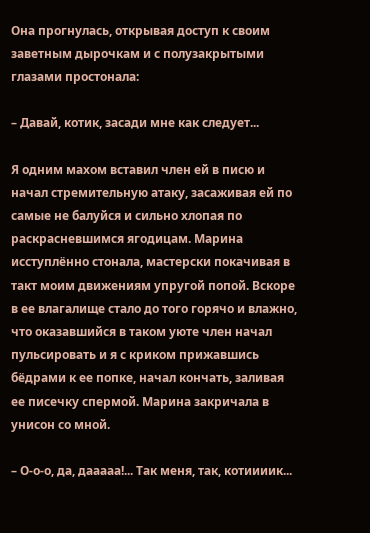Она прогнулась, открывая доступ к своим заветным дырочкам и с полузакрытыми глазами простонала:

– Давай, котик, засади мне как следует...

Я одним махом вставил член ей в писю и начал стремительную атаку, засаживая ей по самые не балуйся и сильно хлопая по раскрасневшимся ягодицам. Марина исступлённо стонала, мастерски покачивая в такт моим движениям упругой попой. Вскоре в ее влагалище стало до того горячо и влажно, что оказавшийся в таком уюте член начал пульсировать и я с криком прижавшись бёдрами к ее попке, начал кончать, заливая ее писечку спермой. Марина закричала в унисон со мной.

– О-о-о, да, дааааа!... Так меня, так, котиииик...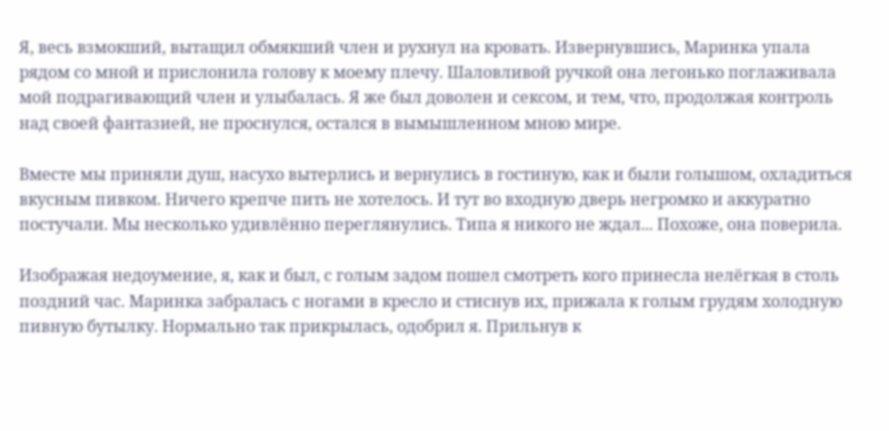Я, весь взмокший, вытащил обмякший член и рухнул на кровать. Извернувшись, Маринка упала рядом со мной и прислонила голову к моему плечу. Шаловливой ручкой она легонько поглаживала мой подрагивающий член и улыбалась. Я же был доволен и сексом, и тем, что, продолжая контроль над своей фантазией, не проснулся, остался в вымышленном мною мире.

Вместе мы приняли душ, насухо вытерлись и вернулись в гостиную, как и были голышом, охладиться вкусным пивком. Ничего крепче пить не хотелось. И тут во входную дверь негромко и аккуратно постучали. Мы несколько удивлённо переглянулись. Типа я никого не ждал... Похоже, она поверила.

Изображая недоумение, я, как и был, с голым задом пошел смотреть кого принесла нелёгкая в столь поздний час. Маринка забралась с ногами в кресло и стиснув их, прижала к голым грудям холодную пивную бутылку. Нормально так прикрылась, одобрил я. Прильнув к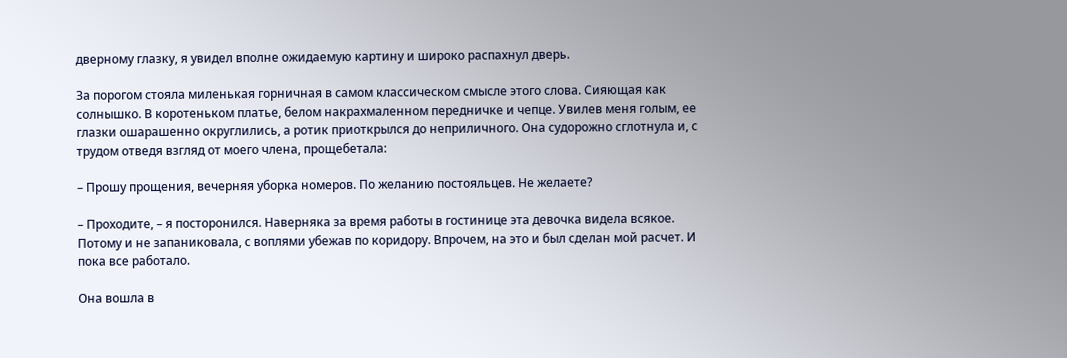дверному глазку, я увидел вполне ожидаемую картину и широко распахнул дверь.

За порогом стояла миленькая горничная в самом классическом смысле этого слова. Сияющая как солнышко. В коротеньком платье, белом накрахмаленном передничке и чепце. Увилев меня голым, ее глазки ошарашенно округлились, а ротик приоткрылся до неприличного. Она судорожно сглотнула и, с трудом отведя взгляд от моего члена, прощебетала:

– Прошу прощения, вечерняя уборка номеров. По желанию постояльцев. Не желаете?

– Проходите, – я посторонился. Наверняка за время работы в гостинице эта девочка видела всякое. Потому и не запаниковала, с воплями убежав по коридору. Впрочем, на это и был сделан мой расчет. И пока все работало.

Она вошла в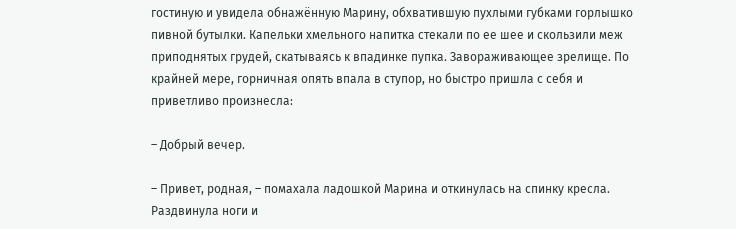гостиную и увидела обнажённую Марину, обхватившую пухлыми губками горлышко пивной бутылки. Капельки хмельного напитка стекали по ее шее и скользили меж приподнятых грудей, скатываясь к впадинке пупка. Завораживающее зрелище. По крайней мере, горничная опять впала в ступор, но быстро пришла с себя и приветливо произнесла:

– Добрый вечер.

– Привет, родная, – помахала ладошкой Марина и откинулась на спинку кресла. Раздвинула ноги и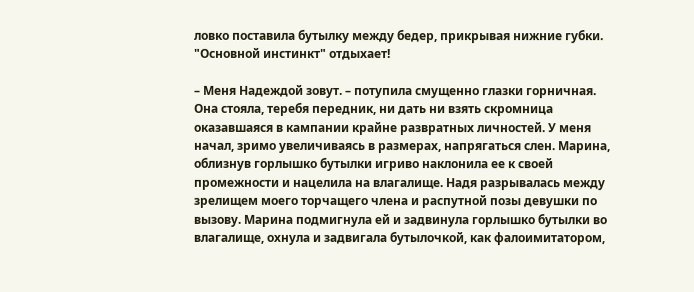ловко поставила бутылку между бедер, прикрывая нижние губки. "Основной инстинкт" отдыхает!

– Меня Надеждой зовут. – потупила смущенно глазки горничная. Она стояла, теребя передник, ни дать ни взять скромница оказавшаяся в кампании крайне развратных личностей. У меня начал, зримо увеличиваясь в размерах, напрягаться слен. Марина, облизнув горлышко бутылки игриво наклонила ее к своей промежности и нацелила на влагалище. Надя разрывалась между зрелищем моего торчащего члена и распутной позы девушки по вызову. Марина подмигнула ей и задвинула горлышко бутылки во влагалище, охнула и задвигала бутылочкой, как фалоимитатором,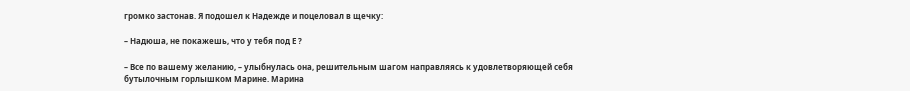громко застонав. Я подошел к Надежде и поцеловал в щечку:

– Надюша, не покажешь, что у тебя под Е ?

– Все по вашему желанию, – улыбнулась она, решительным шагом направляясь к удовлетворяющей себя бутылочным горлышком Марине. Марина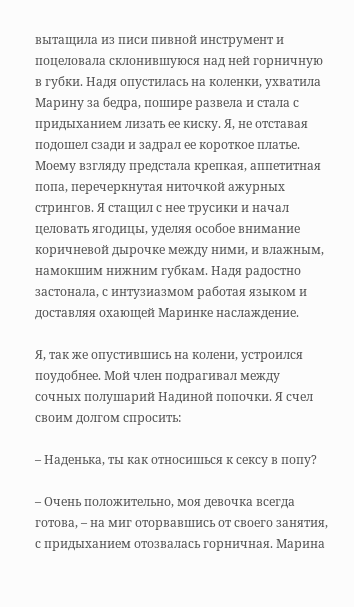вытащила из писи пивной инструмент и поцеловала склонившуюся над ней горничную в губки. Надя опустилась на коленки, ухватила Марину за бедра, пошире развела и стала с придыханием лизать ее киску. Я, не отставая подошел сзади и задрал ее короткое платье. Моему взгляду предстала крепкая, аппетитная попа, перечеркнутая ниточкой ажурных стрингов. Я стащил с нее трусики и начал целовать ягодицы, уделяя особое внимание коричневой дырочке между ними, и влажным, намокшим нижним губкам. Надя радостно застонала, с интузиазмом работая языком и доставляя охающей Маринке наслаждение.

Я, так же опустившись на колени, устроился поудобнее. Мой член подрагивал между сочных полушарий Надиной попочки. Я счел своим долгом спросить:

– Наденька, ты как относишься к сексу в попу?

– Очень положительно, моя девочка всегда готова, – на миг оторвавшись от своего занятия, с придыханием отозвалась горничная. Марина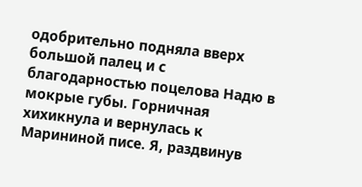одобрительно подняла вверх большой палец и с благодарностью поцелова Надю в мокрые губы. Горничная хихикнула и вернулась к Марининой писе. Я, раздвинув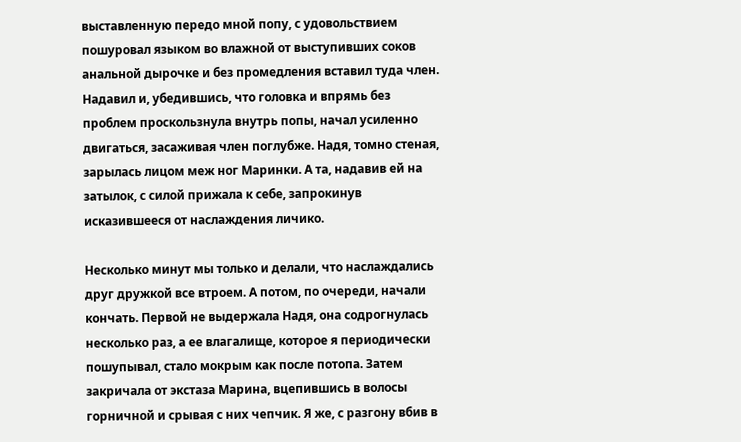выставленную передо мной попу, с удовольствием пошуровал языком во влажной от выступивших соков анальной дырочке и без промедления вставил туда член. Надавил и, убедившись, что головка и впрямь без проблем проскользнула внутрь попы, начал усиленно двигаться, засаживая член поглубже. Надя, томно стеная, зарылась лицом меж ног Маринки. А та, надавив ей на затылок, с силой прижала к себе, запрокинув исказившееся от наслаждения личико.

Несколько минут мы только и делали, что наслаждались друг дружкой все втроем. А потом, по очереди, начали кончать. Первой не выдержала Надя, она содрогнулась несколько раз, а ее влагалище, которое я периодически пошупывал, стало мокрым как после потопа. Затем закричала от экстаза Марина, вцепившись в волосы горничной и срывая с них чепчик. Я же, с разгону вбив в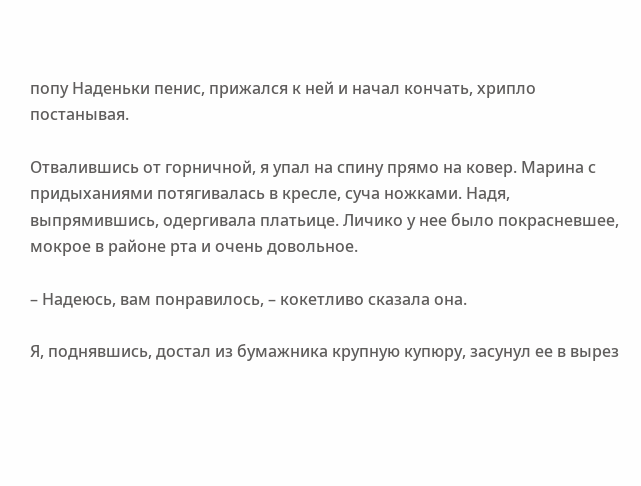попу Наденьки пенис, прижался к ней и начал кончать, хрипло постанывая.

Отвалившись от горничной, я упал на спину прямо на ковер. Марина с придыханиями потягивалась в кресле, суча ножками. Надя, выпрямившись, одергивала платьице. Личико у нее было покрасневшее, мокрое в районе рта и очень довольное.

– Надеюсь, вам понравилось, – кокетливо сказала она.

Я, поднявшись, достал из бумажника крупную купюру, засунул ее в вырез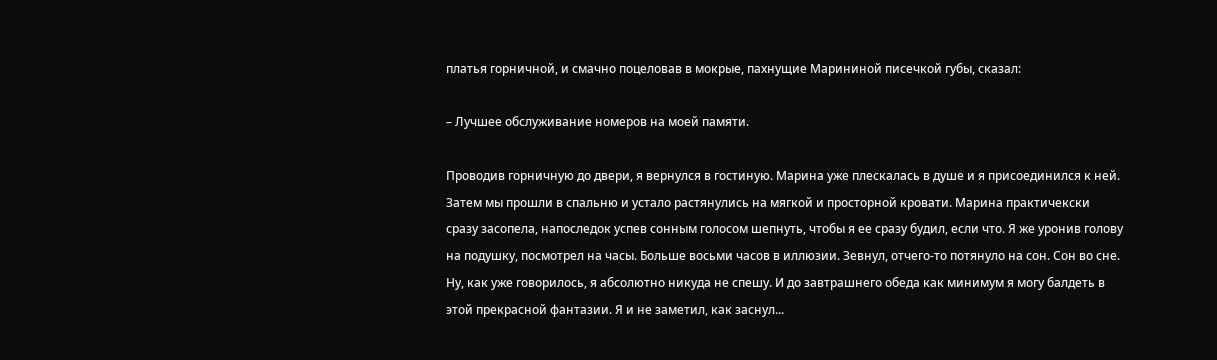платья горничной, и смачно поцеловав в мокрые, пахнущие Марининой писечкой губы, сказал:

– Лучшее обслуживание номеров на моей памяти.

Проводив горничную до двери, я вернулся в гостиную. Марина уже плескалась в душе и я присоединился к ней. Затем мы прошли в спальню и устало растянулись на мягкой и просторной кровати. Марина практичекски сразу засопела, напоследок успев сонным голосом шепнуть, чтобы я ее сразу будил, если что. Я же уронив голову на подушку, посмотрел на часы. Больше восьми часов в иллюзии. Зевнул, отчего-то потянуло на сон. Сон во сне. Ну, как уже говорилось, я абсолютно никуда не спешу. И до завтрашнего обеда как минимум я могу балдеть в этой прекрасной фантазии. Я и не заметил, как заснул...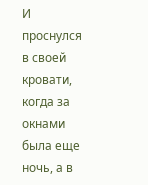И проснулся в своей кровати, когда за окнами была еще ночь, а в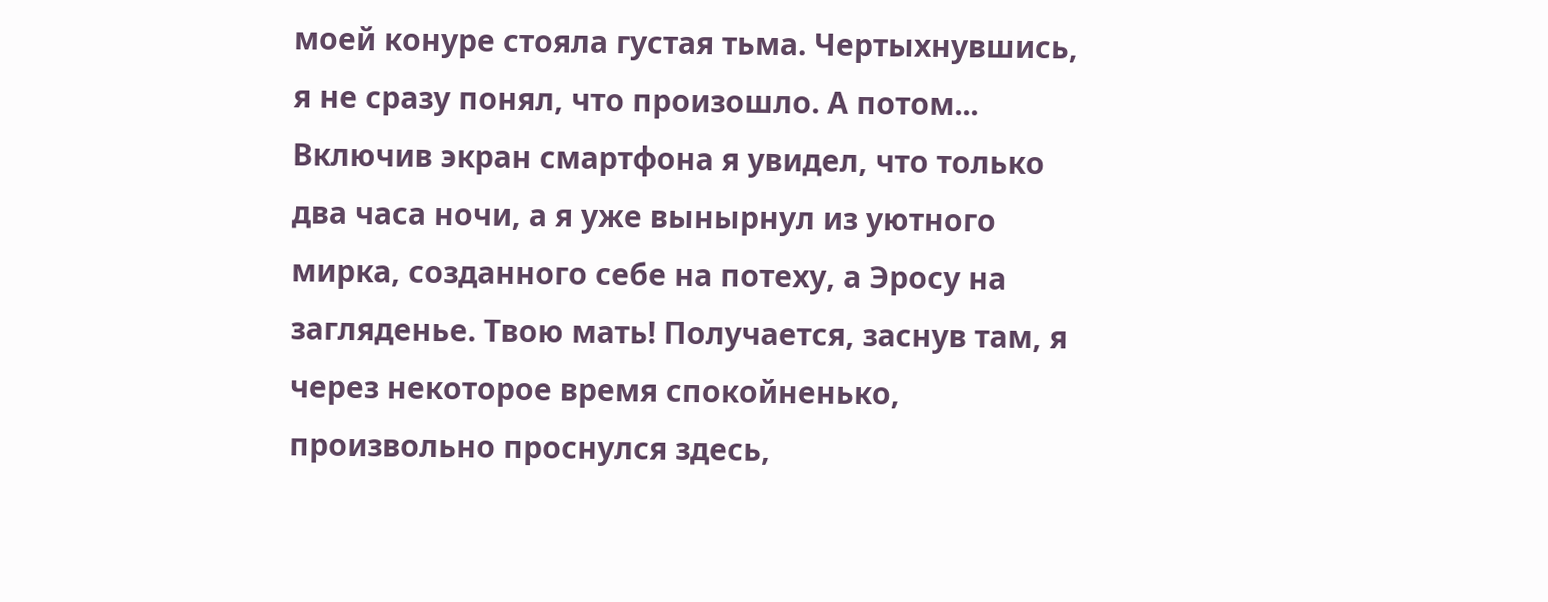моей конуре стояла густая тьма. Чертыхнувшись, я не сразу понял, что произошло. А потом... Включив экран смартфона я увидел, что только два часа ночи, а я уже вынырнул из уютного мирка, созданного себе на потеху, а Эросу на загляденье. Твою мать! Получается, заснув там, я через некоторое время спокойненько, произвольно проснулся здесь,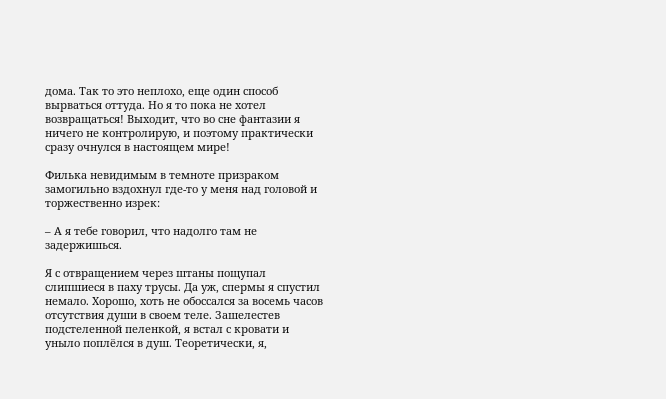дома. Так то это неплохо, еще один способ вырваться оттуда. Но я то пока не хотел возвращаться! Выходит, что во сне фантазии я ничего не контролирую, и поэтому практически сразу очнулся в настоящем мире!

Филька невидимым в темноте призраком замогильно вздохнул где-то у меня над головой и торжественно изрек:

– А я тебе говорил, что надолго там не задержишься.

Я с отвращением через штаны пощупал слипшиеся в паху трусы. Да уж, спермы я спустил немало. Хорошо, хоть не обоссался за восемь часов отсутствия души в своем теле. Зашелестев подстеленной пеленкой, я встал с кровати и уныло поплёлся в душ. Теоретически, я,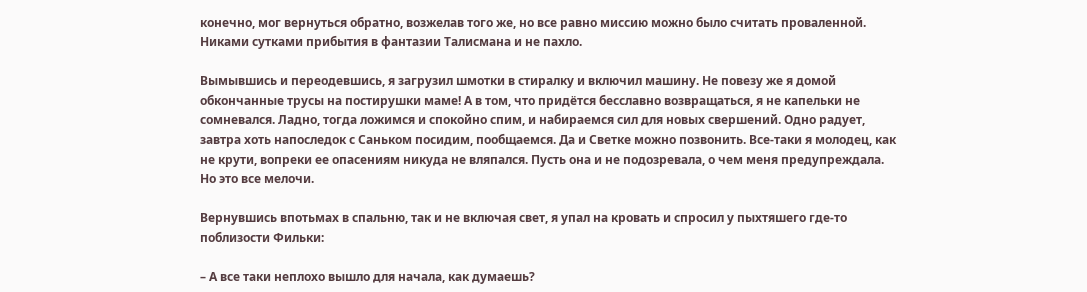конечно, мог вернуться обратно, возжелав того же, но все равно миссию можно было считать проваленной. Никами сутками прибытия в фантазии Талисмана и не пахло.

Вымывшись и переодевшись, я загрузил шмотки в стиралку и включил машину. Не повезу же я домой обкончанные трусы на постирушки маме! А в том, что придётся бесславно возвращаться, я не капельки не сомневался. Ладно, тогда ложимся и спокойно спим, и набираемся сил для новых свершений. Одно радует, завтра хоть напоследок с Саньком посидим, пообщаемся. Да и Светке можно позвонить. Все-таки я молодец, как не крути, вопреки ее опасениям никуда не вляпался. Пусть она и не подозревала, о чем меня предупреждала. Но это все мелочи.

Вернувшись впотьмах в спальню, так и не включая свет, я упал на кровать и спросил у пыхтяшего где-то поблизости Фильки:

– А все таки неплохо вышло для начала, как думаешь?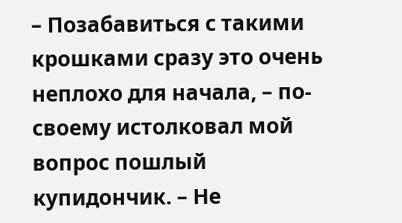– Позабавиться с такими крошками сразу это очень неплохо для начала, – по-своему истолковал мой вопрос пошлый купидончик. – Не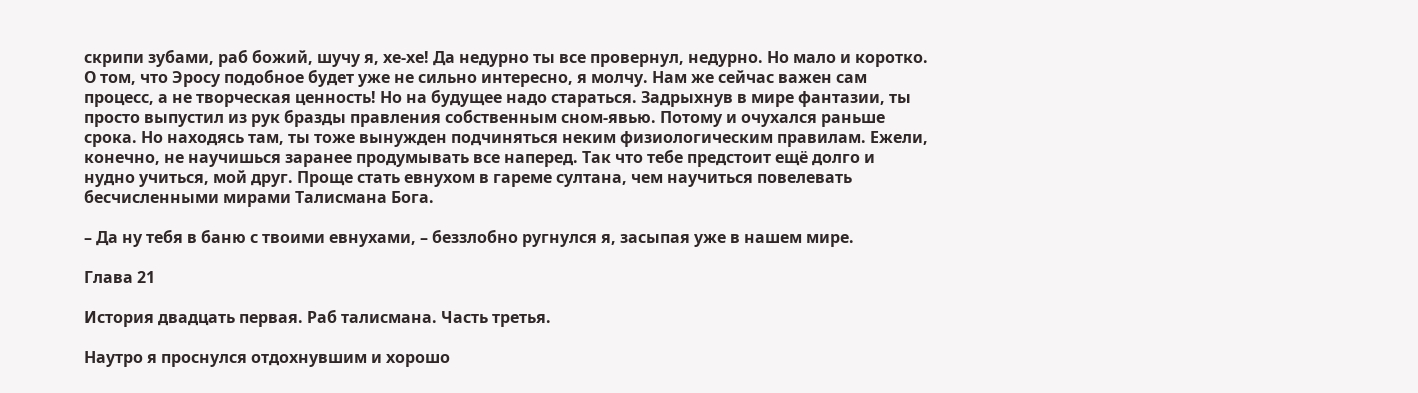скрипи зубами, раб божий, шучу я, хе-хе! Да недурно ты все провернул, недурно. Но мало и коротко. О том, что Эросу подобное будет уже не сильно интересно, я молчу. Нам же сейчас важен сам процесс, а не творческая ценность! Но на будущее надо стараться. Задрыхнув в мире фантазии, ты просто выпустил из рук бразды правления собственным сном-явью. Потому и очухался раньше срока. Но находясь там, ты тоже вынужден подчиняться неким физиологическим правилам. Ежели, конечно, не научишься заранее продумывать все наперед. Так что тебе предстоит ещё долго и нудно учиться, мой друг. Проще стать евнухом в гареме султана, чем научиться повелевать бесчисленными мирами Талисмана Бога.

– Да ну тебя в баню с твоими евнухами, – беззлобно ругнулся я, засыпая уже в нашем мире.

Глава 21

История двадцать первая. Раб талисмана. Часть третья.

Наутро я проснулся отдохнувшим и хорошо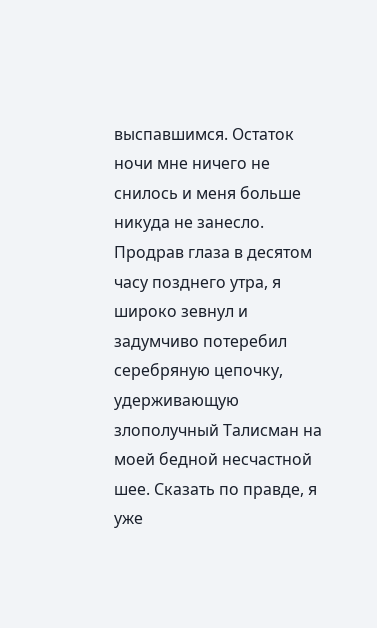выспавшимся. Остаток ночи мне ничего не снилось и меня больше никуда не занесло. Продрав глаза в десятом часу позднего утра, я широко зевнул и задумчиво потеребил серебряную цепочку, удерживающую злополучный Талисман на моей бедной несчастной шее. Сказать по правде, я уже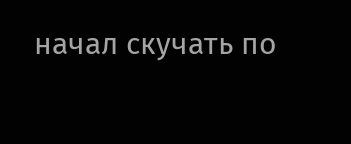начал скучать по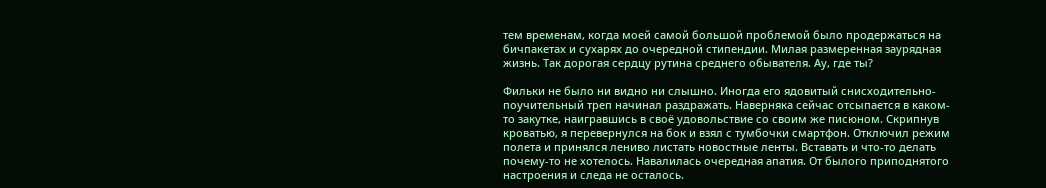тем временам, когда моей самой большой проблемой было продержаться на бичпакетах и сухарях до очередной стипендии. Милая размеренная заурядная жизнь. Так дорогая сердцу рутина среднего обывателя. Ау, где ты?

Фильки не было ни видно ни слышно. Иногда его ядовитый снисходительно-поучительный треп начинал раздражать. Наверняка сейчас отсыпается в каком-то закутке, наигравшись в своё удовольствие со своим же писюном. Скрипнув кроватью, я перевернулся на бок и взял с тумбочки смартфон. Отключил режим полета и принялся лениво листать новостные ленты. Вставать и что-то делать почему-то не хотелось. Навалилась очередная апатия. От былого приподнятого настроения и следа не осталось.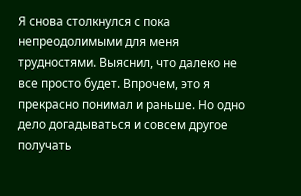Я снова столкнулся с пока непреодолимыми для меня трудностями. Выяснил, что далеко не все просто будет. Впрочем, это я прекрасно понимал и раньше. Но одно дело догадываться и совсем другое получать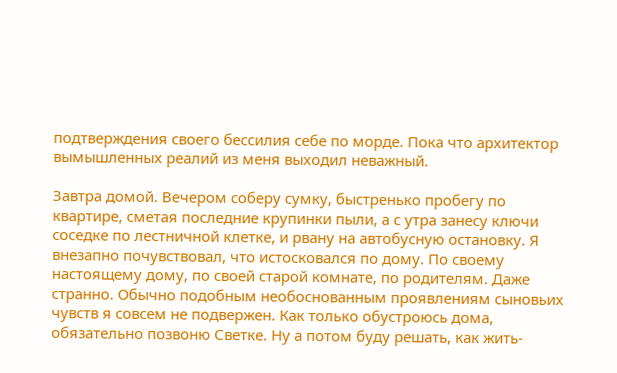подтверждения своего бессилия себе по морде. Пока что архитектор вымышленных реалий из меня выходил неважный.

Завтра домой. Вечером соберу сумку, быстренько пробегу по квартире, сметая последние крупинки пыли, а с утра занесу ключи соседке по лестничной клетке, и рвану на автобусную остановку. Я внезапно почувствовал, что истосковался по дому. По своему настоящему дому, по своей старой комнате, по родителям. Даже странно. Обычно подобным необоснованным проявлениям сыновьих чувств я совсем не подвержен. Как только обустроюсь дома, обязательно позвоню Светке. Ну а потом буду решать, как жить-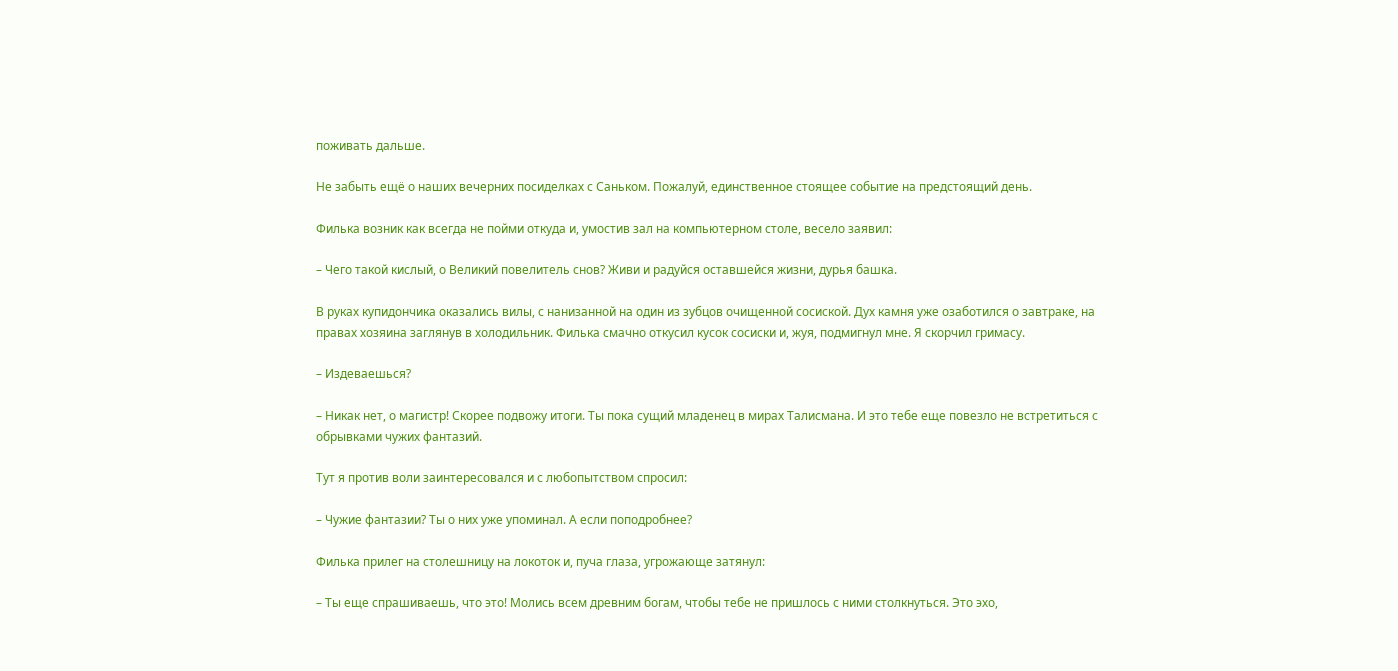поживать дальше.

Не забыть ещё о наших вечерних посиделках с Саньком. Пожалуй, единственное стоящее событие на предстоящий день.

Филька возник как всегда не пойми откуда и, умостив зал на компьютерном столе, весело заявил:

– Чего такой кислый, о Великий повелитель снов? Живи и радуйся оставшейся жизни, дурья башка.

В руках купидончика оказались вилы, с нанизанной на один из зубцов очищенной сосиской. Дух камня уже озаботился о завтраке, на правах хозяина заглянув в холодильник. Филька смачно откусил кусок сосиски и, жуя, подмигнул мне. Я скорчил гримасу.

– Издеваешься?

– Никак нет, о магистр! Скорее подвожу итоги. Ты пока сущий младенец в мирах Талисмана. И это тебе еще повезло не встретиться с обрывками чужих фантазий.

Тут я против воли заинтересовался и с любопытством спросил:

– Чужие фантазии? Ты о них уже упоминал. А если поподробнее?

Филька прилег на столешницу на локоток и, пуча глаза, угрожающе затянул:

– Ты еще спрашиваешь, что это! Молись всем древним богам, чтобы тебе не пришлось с ними столкнуться. Это эхо,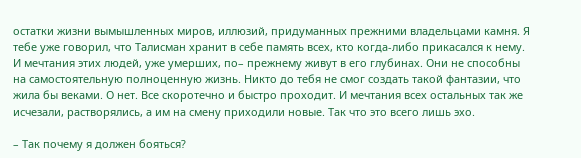остатки жизни вымышленных миров, иллюзий, придуманных прежними владельцами камня. Я тебе уже говорил, что Талисман хранит в себе память всех, кто когда-либо прикасался к нему. И мечтания этих людей, уже умерших, по– прежнему живут в его глубинах. Они не способны на самостоятельную полноценную жизнь. Никто до тебя не смог создать такой фантазии, что жила бы веками. О нет. Все скоротечно и быстро проходит. И мечтания всех остальных так же исчезали, растворялись, а им на смену приходили новые. Так что это всего лишь эхо.

– Так почему я должен бояться?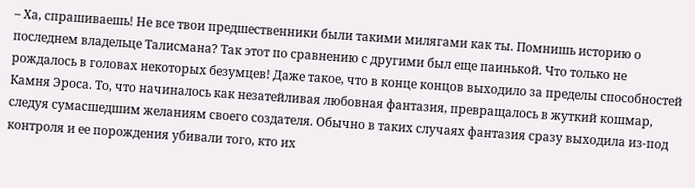– Ха, спрашиваешь! Не все твои предшественники были такими милягами как ты. Помнишь историю о последнем владельце Талисмана? Так этот по сравнению с другими был еще паинькой. Что только не рождалось в головах некоторых безумцев! Даже такое, что в конце концов выходило за пределы способностей Камня Эроса. То, что начиналось как незатейливая любовная фантазия, превращалось в жуткий кошмар, следуя сумасшедшим желаниям своего создателя. Обычно в таких случаях фантазия сразу выходила из-под контроля и ее порождения убивали того, кто их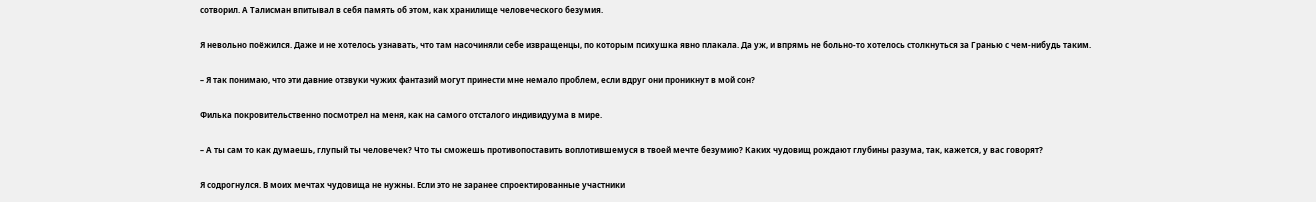сотворил. А Талисман впитывал в себя память об этом, как хранилище человеческого безумия.

Я невольно поёжился. Даже и не хотелось узнавать, что там насочиняли себе извращенцы, по которым психушка явно плакала. Да уж, и впрямь не больно-то хотелось столкнуться за Гранью с чем-нибудь таким.

– Я так понимаю, что эти давние отзвуки чужих фантазий могут принести мне немало проблем, если вдруг они проникнут в мой сон?

Филька покровительственно посмотрел на меня, как на самого отсталого индивидуума в мире.

– А ты сам то как думаешь, глупый ты человечек? Что ты сможешь противопоставить воплотившемуся в твоей мечте безумию? Каких чудовищ рождают глубины разума, так, кажется, у вас говорят?

Я содрогнулся. В моих мечтах чудовища не нужны. Если это не заранее спроектированные участники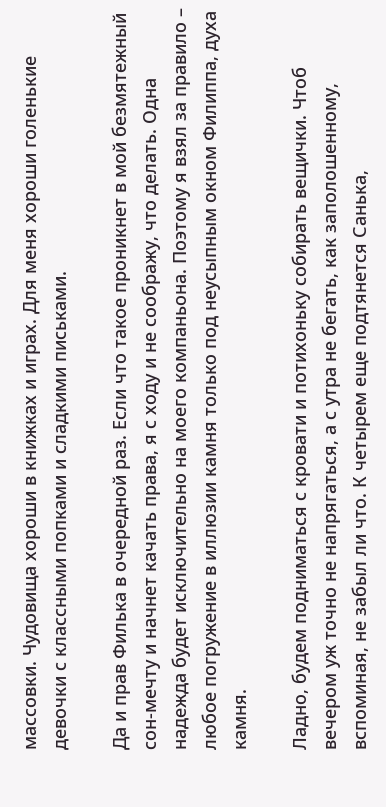массовки. Чудовища хороши в книжках и играх. Для меня хороши голенькие девочки с классными попками и сладкими письками.

Да и прав Филька в очередной раз. Если что такое проникнет в мой безмятежный сон-мечту и начнет качать права, я с ходу и не соображу, что делать. Одна надежда будет исключительно на моего компаньона. Поэтому я взял за правило – любое погружение в иллюзии камня только под неусыпным окном Филиппа, духа камня.

Ладно, будем подниматься с кровати и потихоньку собирать вещички. Чтоб вечером уж точно не напрягаться, а с утра не бегать, как заполошенному, вспоминая, не забыл ли что. К четырем еще подтянется Санька,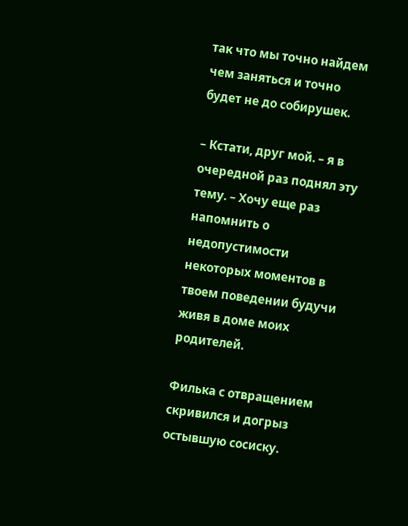так что мы точно найдем чем заняться и точно будет не до собирушек.

– Кстати, друг мой. – я в очередной раз поднял эту тему. – Хочу еще раз напомнить о недопустимости некоторых моментов в твоем поведении будучи живя в доме моих родителей.

Филька с отвращением скривился и догрыз остывшую сосиску.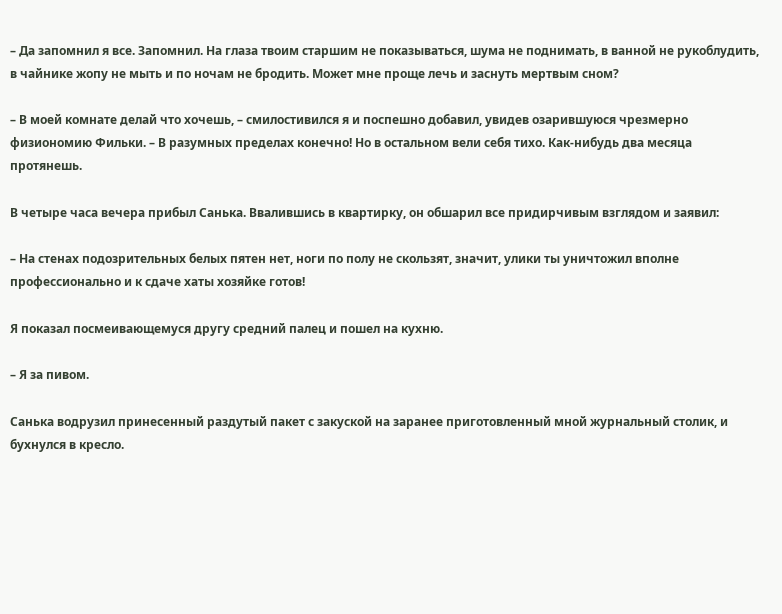– Да запомнил я все. Запомнил. На глаза твоим старшим не показываться, шума не поднимать, в ванной не рукоблудить, в чайнике жопу не мыть и по ночам не бродить. Может мне проще лечь и заснуть мертвым сном?

– В моей комнате делай что хочешь, – смилостивился я и поспешно добавил, увидев озарившуюся чрезмерно физиономию Фильки. – В разумных пределах конечно! Но в остальном вели себя тихо. Как-нибудь два месяца протянешь.

В четыре часа вечера прибыл Санька. Ввалившись в квартирку, он обшарил все придирчивым взглядом и заявил:

– На стенах подозрительных белых пятен нет, ноги по полу не скользят, значит, улики ты уничтожил вполне профессионально и к сдаче хаты хозяйке готов!

Я показал посмеивающемуся другу средний палец и пошел на кухню.

– Я за пивом.

Санька водрузил принесенный раздутый пакет с закуской на заранее приготовленный мной журнальный столик, и бухнулся в кресло.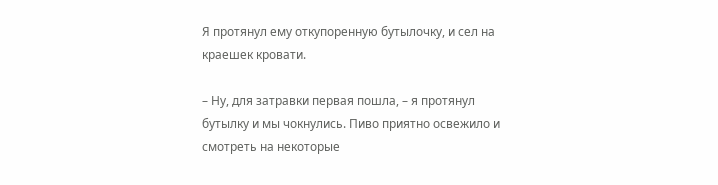Я протянул ему откупоренную бутылочку, и сел на краешек кровати.

– Ну, для затравки первая пошла, – я протянул бутылку и мы чокнулись. Пиво приятно освежило и смотреть на некоторые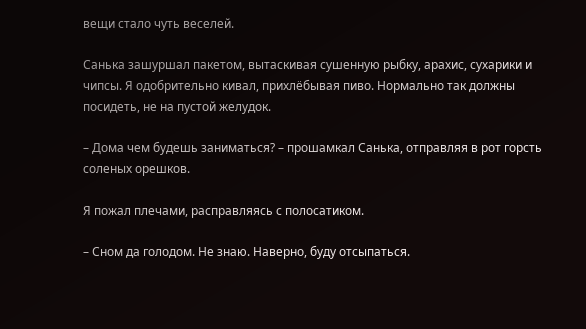вещи стало чуть веселей.

Санька зашуршал пакетом, вытаскивая сушенную рыбку, арахис, сухарики и чипсы. Я одобрительно кивал, прихлёбывая пиво. Нормально так должны посидеть, не на пустой желудок.

– Дома чем будешь заниматься? – прошамкал Санька, отправляя в рот горсть соленых орешков.

Я пожал плечами, расправляясь с полосатиком.

– Сном да голодом. Не знаю. Наверно, буду отсыпаться.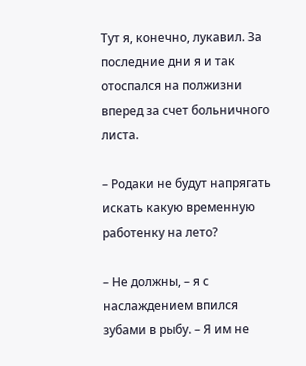Тут я, конечно, лукавил. За последние дни я и так отоспался на полжизни вперед за счет больничного листа.

– Родаки не будут напрягать искать какую временную работенку на лето?

– Не должны, – я с наслаждением впился зубами в рыбу. – Я им не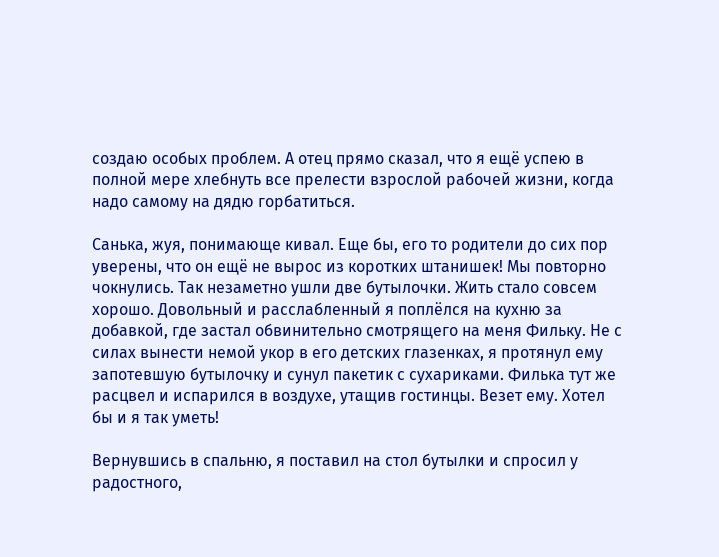создаю особых проблем. А отец прямо сказал, что я ещё успею в полной мере хлебнуть все прелести взрослой рабочей жизни, когда надо самому на дядю горбатиться.

Санька, жуя, понимающе кивал. Еще бы, его то родители до сих пор уверены, что он ещё не вырос из коротких штанишек! Мы повторно чокнулись. Так незаметно ушли две бутылочки. Жить стало совсем хорошо. Довольный и расслабленный я поплёлся на кухню за добавкой, где застал обвинительно смотрящего на меня Фильку. Не с силах вынести немой укор в его детских глазенках, я протянул ему запотевшую бутылочку и сунул пакетик с сухариками. Филька тут же расцвел и испарился в воздухе, утащив гостинцы. Везет ему. Хотел бы и я так уметь!

Вернувшись в спальню, я поставил на стол бутылки и спросил у радостного,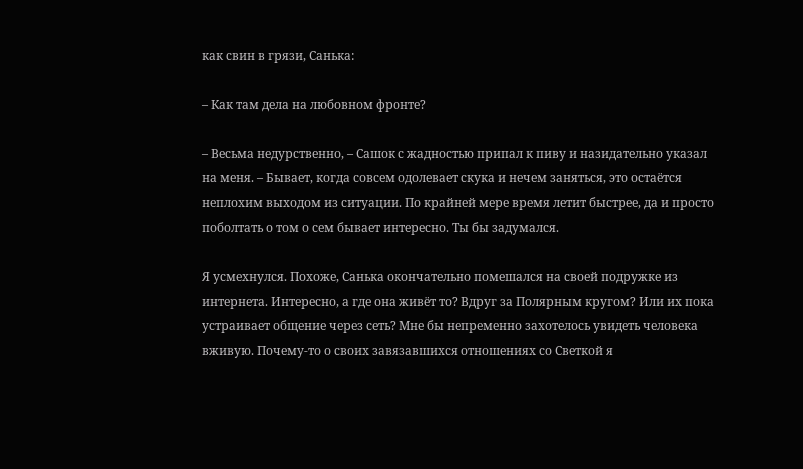как свин в грязи, Санька:

– Как там дела на любовном фронте?

– Весьма недурственно, – Сашок с жадностью припал к пиву и назидательно указал на меня. – Бывает, когда совсем одолевает скука и нечем заняться, это остаётся неплохим выходом из ситуации. По крайней мере время летит быстрее, да и просто поболтать о том о сем бывает интересно. Ты бы задумался.

Я усмехнулся. Похоже, Санька окончательно помешался на своей подружке из интернета. Интересно, а где она живёт то? Вдруг за Полярным кругом? Или их пока устраивает общение через сеть? Мне бы непременно захотелось увидеть человека вживую. Почему-то о своих завязавшихся отношениях со Светкой я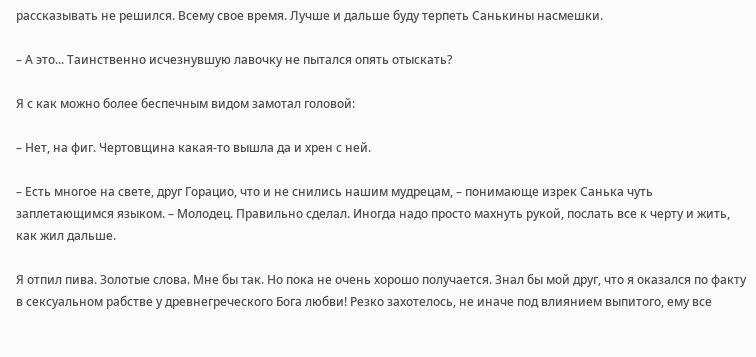рассказывать не решился. Всему свое время. Лучше и дальше буду терпеть Санькины насмешки.

– А это... Таинственно исчезнувшую лавочку не пытался опять отыскать?

Я с как можно более беспечным видом замотал головой:

– Нет, на фиг. Чертовщина какая-то вышла да и хрен с ней.

– Есть многое на свете, друг Горацио, что и не снились нашим мудрецам, – понимающе изрек Санька чуть заплетающимся языком. – Молодец. Правильно сделал. Иногда надо просто махнуть рукой, послать все к черту и жить, как жил дальше.

Я отпил пива. Золотые слова. Мне бы так. Но пока не очень хорошо получается. Знал бы мой друг, что я оказался по факту в сексуальном рабстве у древнегреческого Бога любви! Резко захотелось, не иначе под влиянием выпитого, ему все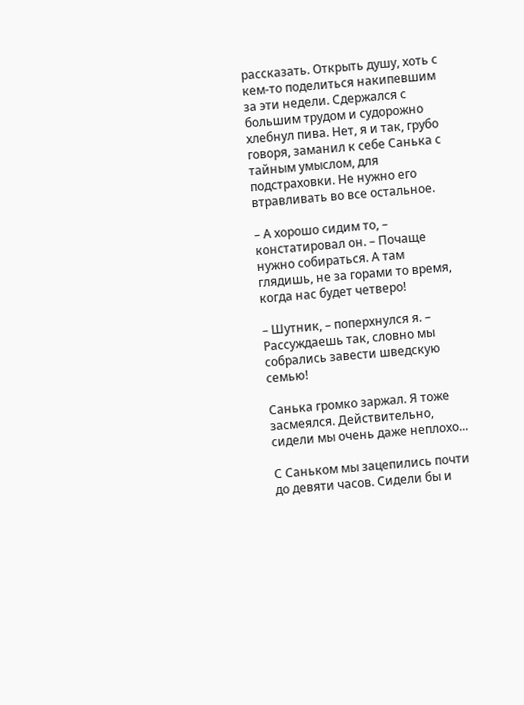рассказать. Открыть душу, хоть с кем-то поделиться накипевшим за эти недели. Сдержался с большим трудом и судорожно хлебнул пива. Нет, я и так, грубо говоря, заманил к себе Санька с тайным умыслом, для подстраховки. Не нужно его втравливать во все остальное.

– А хорошо сидим то, – констатировал он. – Почаще нужно собираться. А там глядишь, не за горами то время, когда нас будет четверо!

– Шутник, – поперхнулся я. – Рассуждаешь так, словно мы собрались завести шведскую семью!

Санька громко заржал. Я тоже засмеялся. Действительно, сидели мы очень даже неплохо...

С Саньком мы зацепились почти до девяти часов. Сидели бы и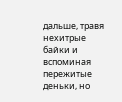дальше, травя нехитрые байки и вспоминая пережитые деньки, но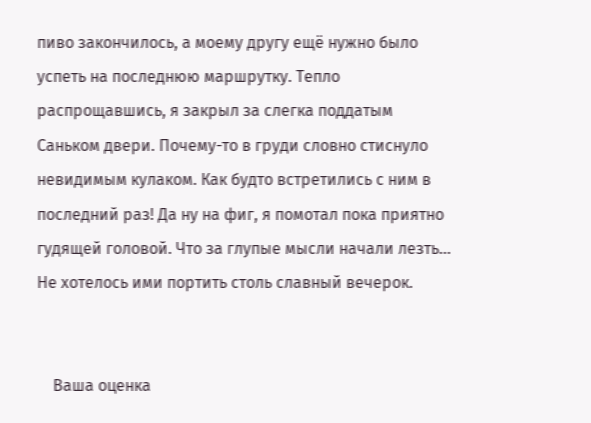пиво закончилось, а моему другу ещё нужно было успеть на последнюю маршрутку. Тепло распрощавшись, я закрыл за слегка поддатым Саньком двери. Почему-то в груди словно стиснуло невидимым кулаком. Как будто встретились с ним в последний раз! Да ну на фиг, я помотал пока приятно гудящей головой. Что за глупые мысли начали лезть... Не хотелось ими портить столь славный вечерок.


    Ваша оценка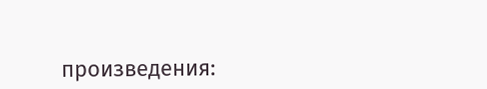произведения: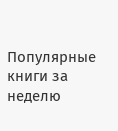Популярные книги за неделю